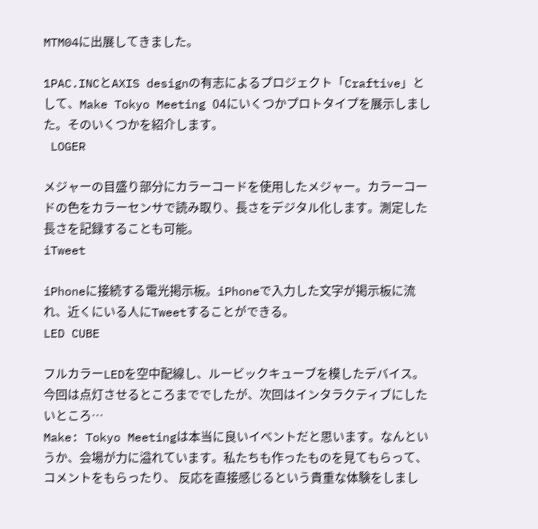MTM04に出展してきました。

1PAC.INCとAXIS designの有志によるプロジェクト「Craftive」として、Make Tokyo Meeting 04にいくつかプロトタイプを展示しました。そのいくつかを紹介します。
 LOGER

メジャーの目盛り部分にカラーコードを使用したメジャー。カラーコードの色をカラーセンサで読み取り、長さをデジタル化します。測定した長さを記録することも可能。
iTweet

iPhoneに接続する電光掲示板。iPhoneで入力した文字が掲示板に流れ、近くにいる人にTweetすることができる。
LED CUBE

フルカラーLEDを空中配線し、ルービックキューブを模したデバイス。今回は点灯させるところまででしたが、次回はインタラクティブにしたいところ…
Make: Tokyo Meetingは本当に良いイベントだと思います。なんというか、会場が力に溢れています。私たちも作ったものを見てもらって、コメントをもらったり、 反応を直接感じるという貴重な体験をしまし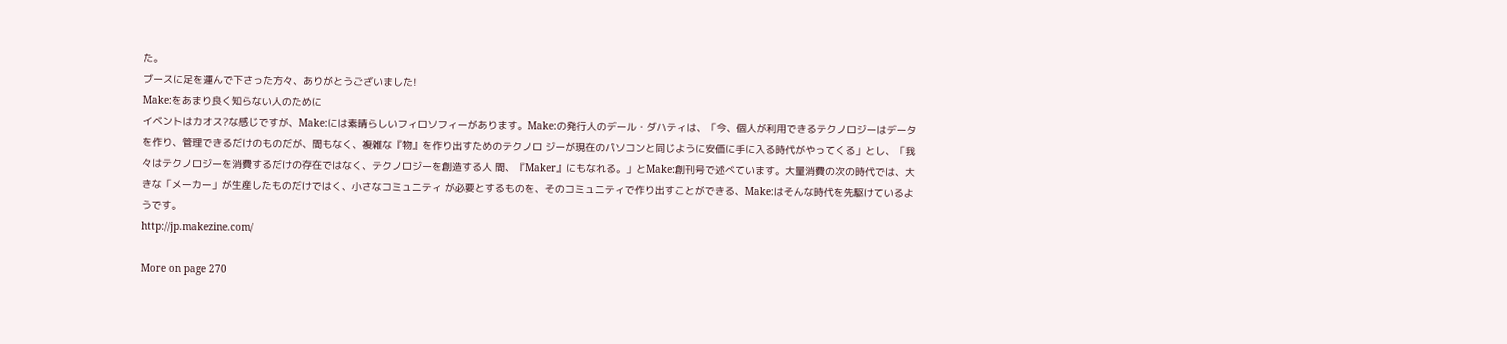た。
ブースに足を運んで下さった方々、ありがとうございました!
Make:をあまり良く知らない人のために
イベントはカオス?な感じですが、Make:には素晴らしいフィロソフィーがあります。Make:の発行人のデール・ダハティは、「今、個人が利用できるテクノロジーはデータを作り、管理できるだけのものだが、間もなく、複雑な『物』を作り出すためのテクノロ ジーが現在のパソコンと同じように安価に手に入る時代がやってくる」とし、「我々はテクノロジーを消費するだけの存在ではなく、テクノロジーを創造する人 間、『Maker』にもなれる。」とMake:創刊号で述べています。大量消費の次の時代では、大きな「メーカー」が生産したものだけではく、小さなコミュニティ が必要とするものを、そのコミュニティで作り出すことができる、Make:はそんな時代を先駆けているようです。
http://jp.makezine.com/

More on page 270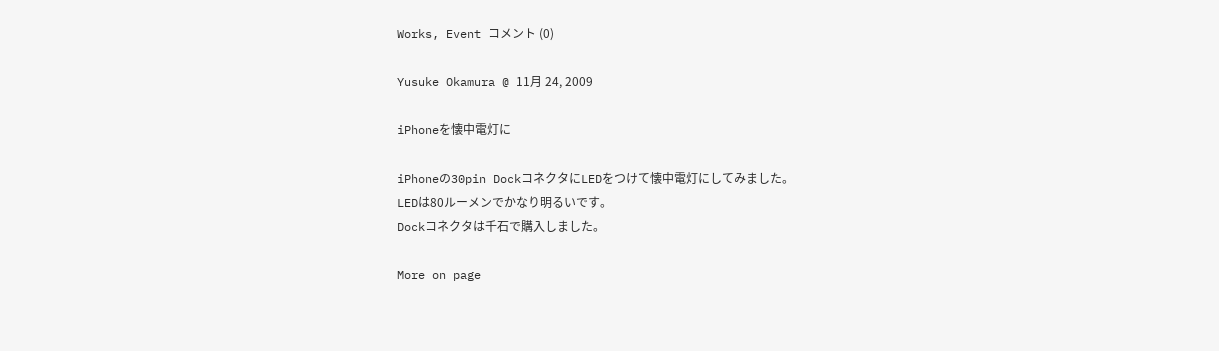Works, Event コメント (0)

Yusuke Okamura @ 11月 24, 2009

iPhoneを懐中電灯に

iPhoneの30pin DockコネクタにLEDをつけて懐中電灯にしてみました。
LEDは80ルーメンでかなり明るいです。
Dockコネクタは千石で購入しました。

More on page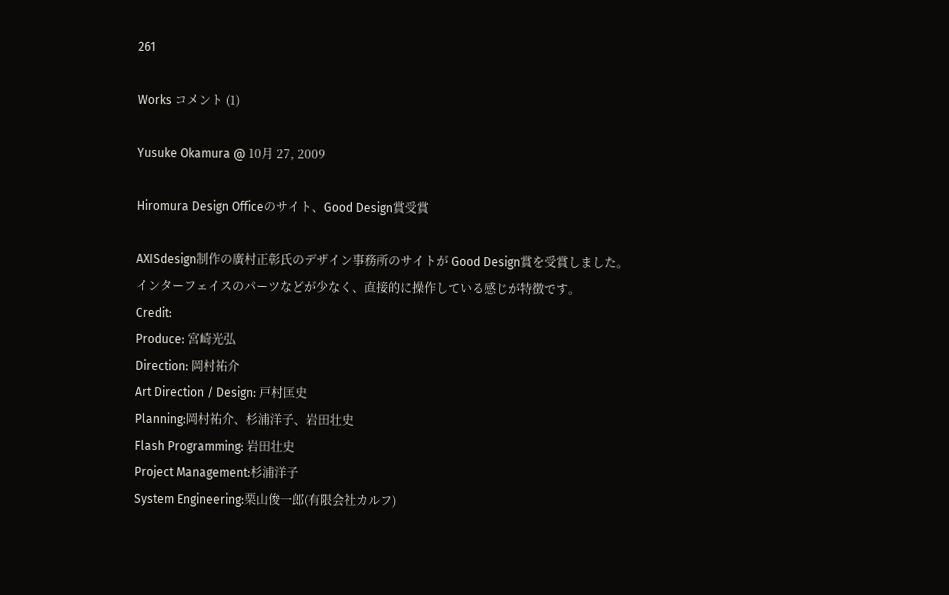261

Works コメント (1)

Yusuke Okamura @ 10月 27, 2009

Hiromura Design Officeのサイト、Good Design賞受賞

AXISdesign制作の廣村正彰氏のデザイン事務所のサイトが Good Design賞を受賞しました。
インターフェイスのパーツなどが少なく、直接的に操作している感じが特徴です。
Credit:
Produce: 宮崎光弘
Direction: 岡村祐介
Art Direction / Design: 戸村匡史
Planning:岡村祐介、杉浦洋子、岩田壮史
Flash Programming: 岩田壮史
Project Management:杉浦洋子
System Engineering:栗山俊一郎(有限会社カルフ)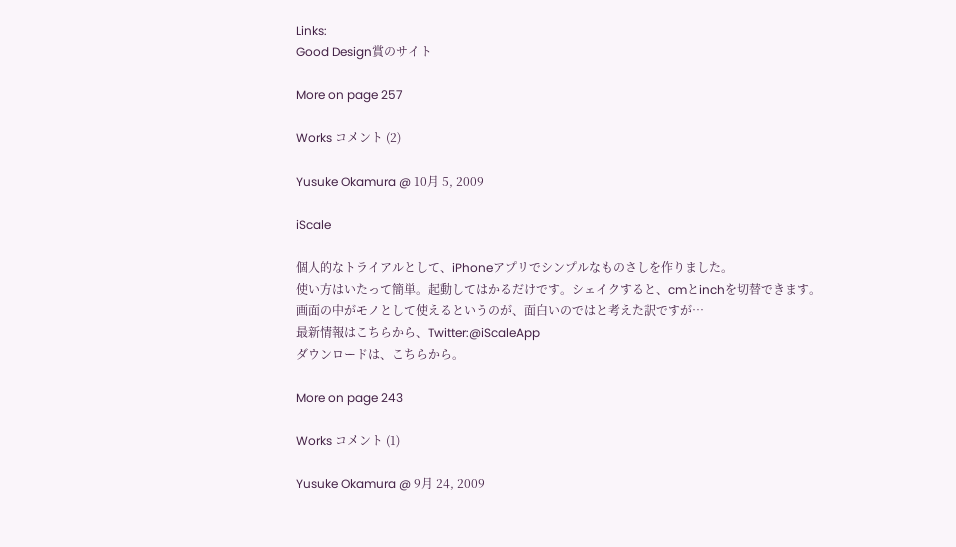Links:
Good Design賞のサイト

More on page 257

Works コメント (2)

Yusuke Okamura @ 10月 5, 2009

iScale

個人的なトライアルとして、iPhoneアプリでシンプルなものさしを作りました。
使い方はいたって簡単。起動してはかるだけです。シェイクすると、cmとinchを切替できます。
画面の中がモノとして使えるというのが、面白いのではと考えた訳ですが…
最新情報はこちらから、Twitter:@iScaleApp
ダウンロードは、こちらから。

More on page 243

Works コメント (1)

Yusuke Okamura @ 9月 24, 2009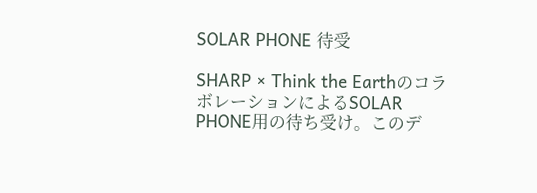SOLAR PHONE 待受

SHARP × Think the EarthのコラボレーションによるSOLAR PHONE用の待ち受け。このデ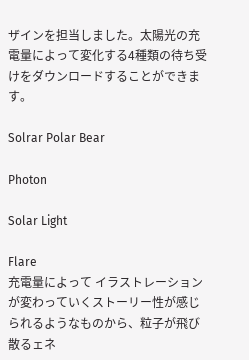ザインを担当しました。太陽光の充電量によって変化する4種類の待ち受けをダウンロードすることができます。

Solrar Polar Bear

Photon

Solar Light

Flare
充電量によって イラストレーションが変わっていくストーリー性が感じられるようなものから、粒子が飛び散るェネ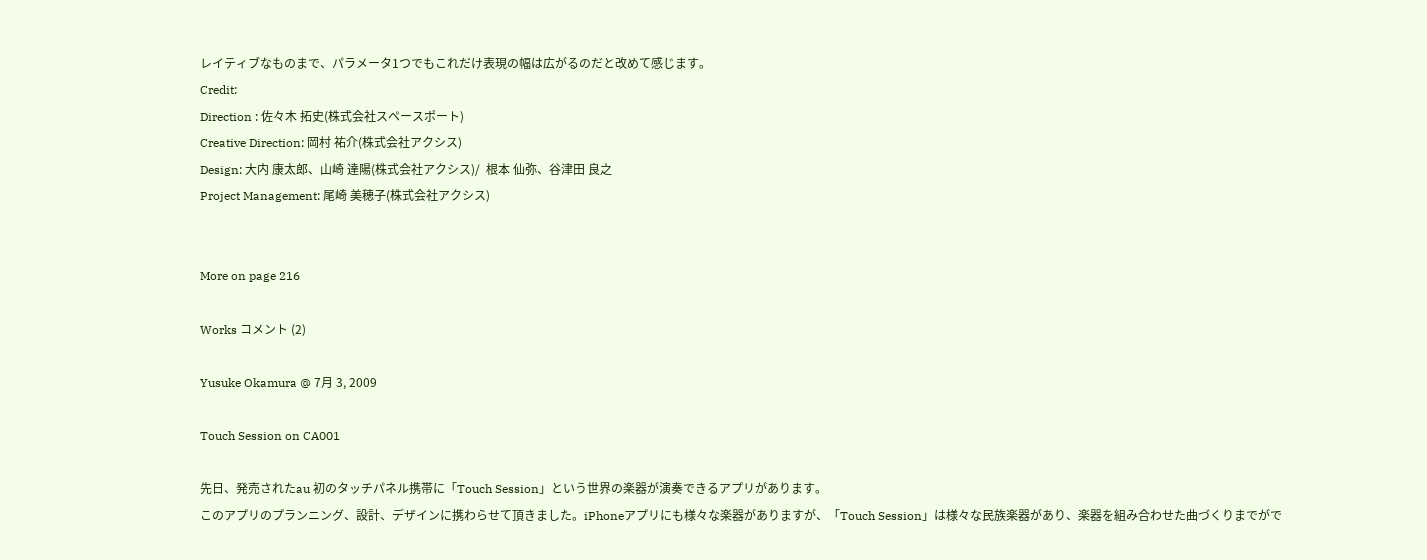レイティブなものまで、パラメータ1つでもこれだけ表現の幅は広がるのだと改めて感じます。
Credit:
Direction : 佐々木 拓史(株式会社スペースポート)
Creative Direction: 岡村 祐介(株式会社アクシス)
Design: 大内 康太郎、山崎 達陽(株式会社アクシス)/  根本 仙弥、谷津田 良之
Project Management: 尾崎 美穂子(株式会社アクシス)


More on page 216

Works コメント (2)

Yusuke Okamura @ 7月 3, 2009

Touch Session on CA001

先日、発売されたau 初のタッチパネル携帯に「Touch Session」という世界の楽器が演奏できるアプリがあります。
このアプリのプランニング、設計、デザインに携わらせて頂きました。iPhoneアプリにも様々な楽器がありますが、「Touch Session」は様々な民族楽器があり、楽器を組み合わせた曲づくりまでがで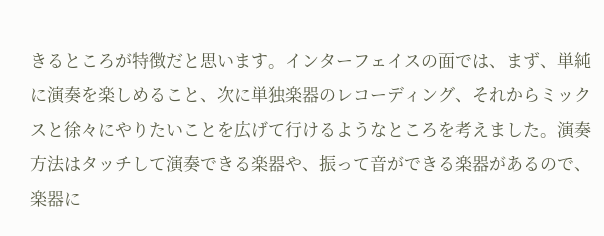きるところが特徴だと思います。インターフェイスの面では、まず、単純に演奏を楽しめること、次に単独楽器のレコーディング、それからミックスと徐々にやりたいことを広げて行けるようなところを考えました。演奏方法はタッチして演奏できる楽器や、振って音ができる楽器があるので、楽器に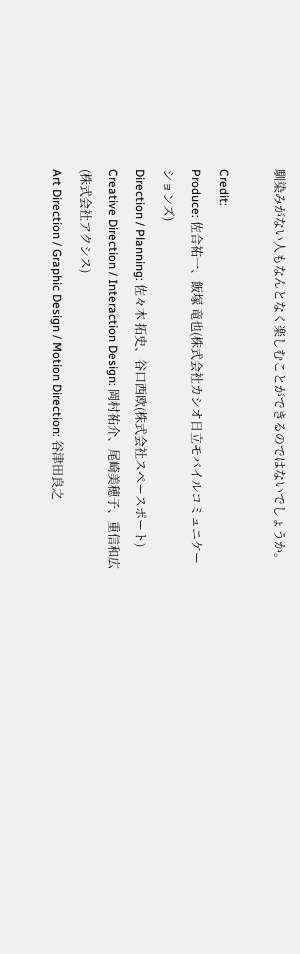馴染みがない人もなんとなく楽しむことができるのではないでしょうか。

Credit:
Produce: 佐合祐一、飯塚 竜也(株式会社カシオ日立モバイルコミュニケーションズ)
Direction / Planning: 佐々木 拓史、谷口西欧(株式会社スペースポート)
Creative Direction / Interaction Design: 岡村祐介、尾崎美穂子、重信和広(株式会社アクシス)
Art Direction / Graphic Design / Motion Direction: 谷津田良之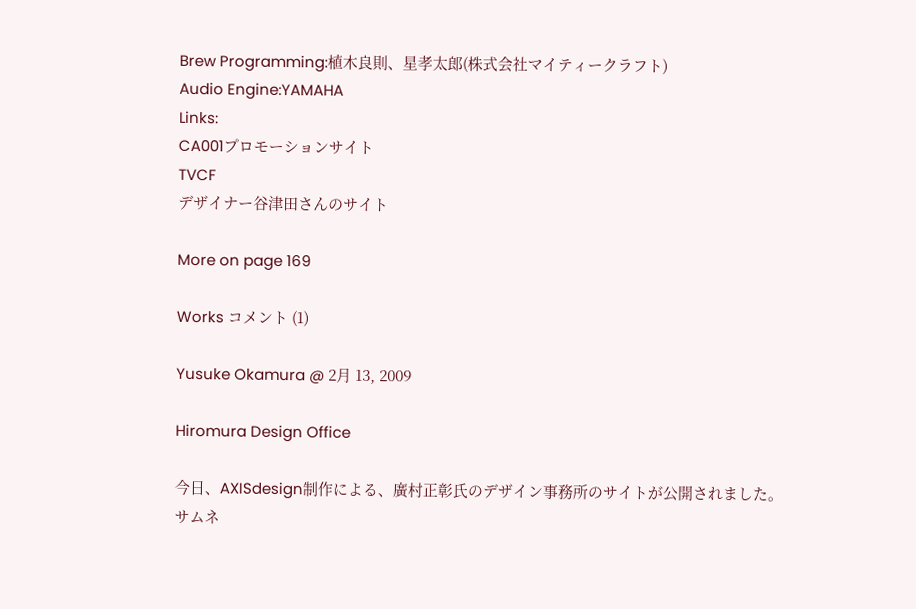Brew Programming:植木良則、星孝太郎(株式会社マイティークラフト)
Audio Engine:YAMAHA
Links:
CA001プロモーションサイト
TVCF
デザイナー谷津田さんのサイト

More on page 169

Works コメント (1)

Yusuke Okamura @ 2月 13, 2009

Hiromura Design Office

今日、AXISdesign制作による、廣村正彰氏のデザイン事務所のサイトが公開されました。
サムネ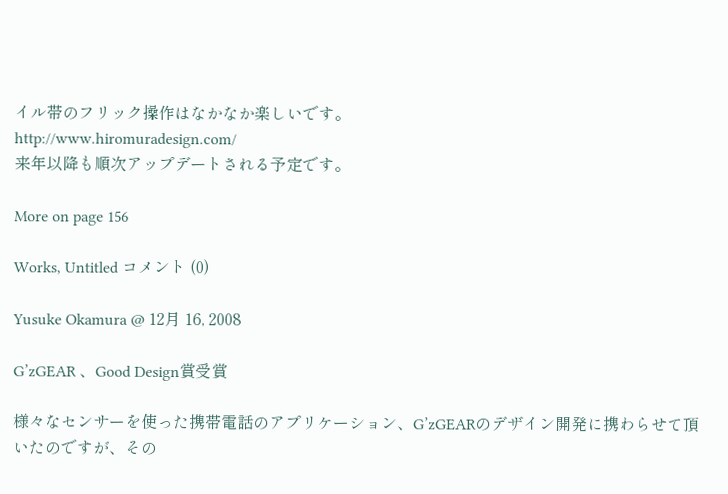イル帯のフリック操作はなかなか楽しいです。
http://www.hiromuradesign.com/
来年以降も順次アップデートされる予定です。

More on page 156

Works, Untitled コメント (0)

Yusuke Okamura @ 12月 16, 2008

G’zGEAR 、Good Design賞受賞

様々なセンサーを使った携帯電話のアプリケーション、G’zGEARのデザイン開発に携わらせて頂いたのですが、その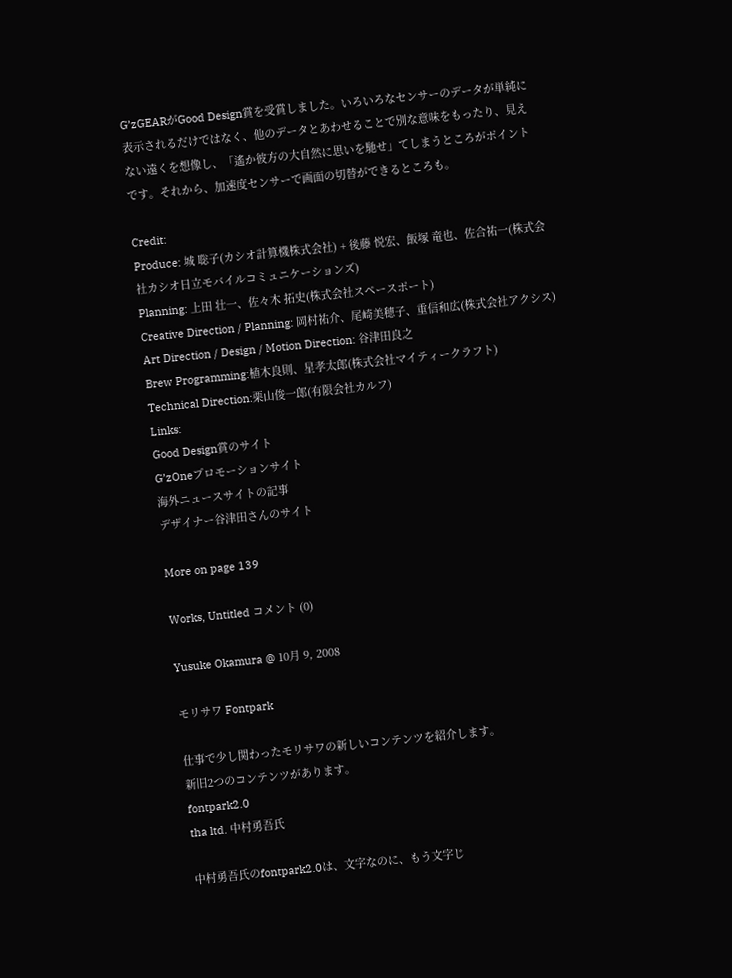G’zGEARがGood Design賞を受賞しました。いろいろなセンサーのデータが単純に表示されるだけではなく、他のデータとあわせることで別な意味をもったり、見えない遠くを想像し、「遙か彼方の大自然に思いを馳せ」てしまうところがポイントです。それから、加速度センサーで画面の切替ができるところも。

Credit:
Produce: 城 聡子(カシオ計算機株式会社) + 後藤 悦宏、飯塚 竜也、佐合祐一(株式会社カシオ日立モバイルコミュニケーションズ)
Planning: 上田 壮一、佐々木 拓史(株式会社スペースポート)
Creative Direction / Planning: 岡村祐介、尾崎美穂子、重信和広(株式会社アクシス)
Art Direction / Design / Motion Direction: 谷津田良之
Brew Programming:植木良則、星孝太郎(株式会社マイティークラフト)
Technical Direction:栗山俊一郎(有限会社カルフ)
Links:
Good Design賞のサイト
G’zOneプロモーションサイト
海外ニュースサイトの記事
デザイナー谷津田さんのサイト

More on page 139

Works, Untitled コメント (0)

Yusuke Okamura @ 10月 9, 2008

モリサワ Fontpark

仕事で少し関わったモリサワの新しいコンテンツを紹介します。
新旧2つのコンテンツがあります。
fontpark2.0
tha ltd. 中村勇吾氏

中村勇吾氏のfontpark2.0は、文字なのに、もう文字じ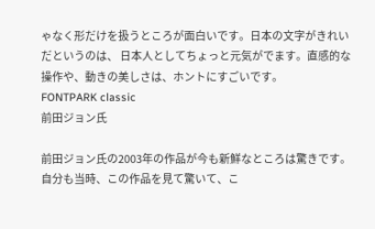ゃなく形だけを扱うところが面白いです。日本の文字がきれいだというのは、 日本人としてちょっと元気がでます。直感的な操作や、動きの美しさは、ホントにすごいです。
FONTPARK classic
前田ジョン氏

前田ジョン氏の2003年の作品が今も新鮮なところは驚きです。自分も当時、この作品を見て驚いて、こ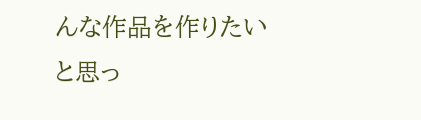んな作品を作りたいと思っ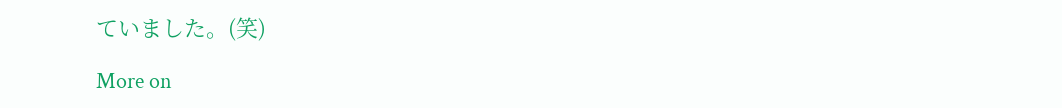ていました。(笑)

More on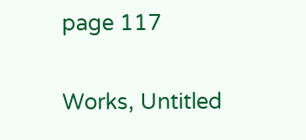page 117

Works, Untitled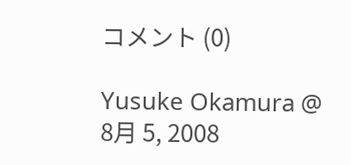コメント (0)

Yusuke Okamura @ 8月 5, 2008